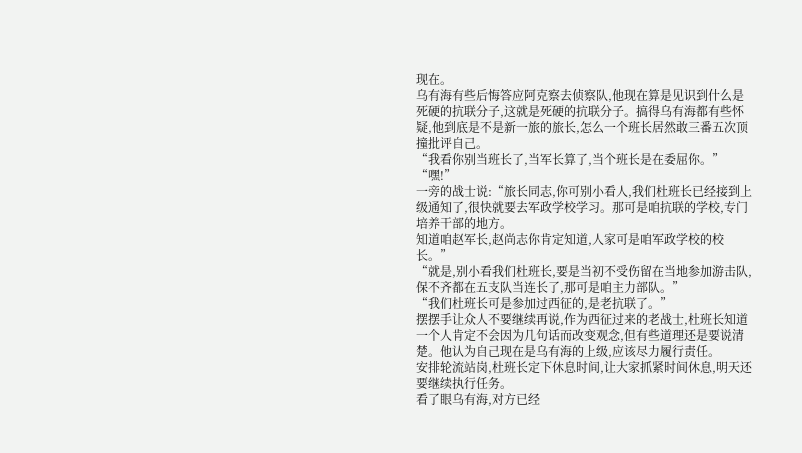现在。
乌有海有些后悔答应阿克察去侦察队,他现在算是见识到什么是死硬的抗联分子,这就是死硬的抗联分子。搞得乌有海都有些怀疑,他到底是不是新一旅的旅长,怎么一个班长居然敢三番五次顶撞批评自己。
“我看你别当班长了,当军长算了,当个班长是在委屈你。”
“嘿!”
一旁的战士说:“旅长同志,你可别小看人,我们杜班长已经接到上级通知了,很快就要去军政学校学习。那可是咱抗联的学校,专门培养干部的地方。
知道咱赵军长,赵尚志你肯定知道,人家可是咱军政学校的校长。”
“就是,别小看我们杜班长,要是当初不受伤留在当地参加游击队,保不齐都在五支队当连长了,那可是咱主力部队。”
“我们杜班长可是参加过西征的,是老抗联了。”
摆摆手让众人不要继续再说,作为西征过来的老战士,杜班长知道一个人肯定不会因为几句话而改变观念,但有些道理还是要说清楚。他认为自己现在是乌有海的上级,应该尽力履行责任。
安排轮流站岗,杜班长定下休息时间,让大家抓紧时间休息,明天还要继续执行任务。
看了眼乌有海,对方已经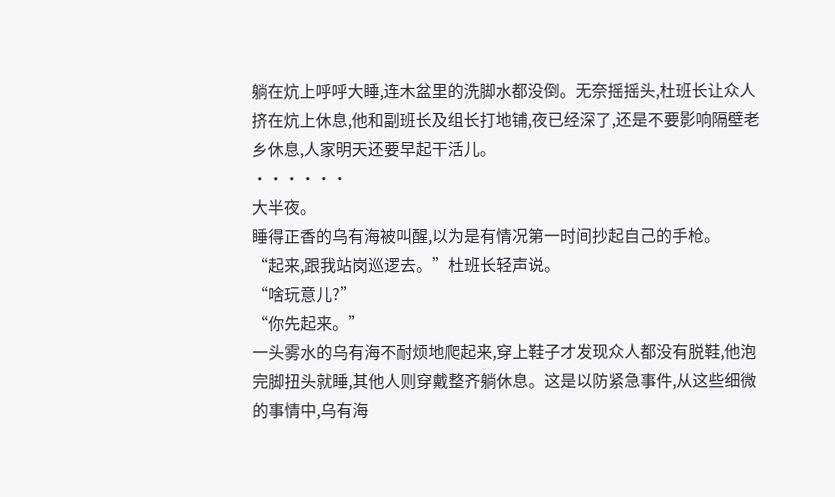躺在炕上呼呼大睡,连木盆里的洗脚水都没倒。无奈摇摇头,杜班长让众人挤在炕上休息,他和副班长及组长打地铺,夜已经深了,还是不要影响隔壁老乡休息,人家明天还要早起干活儿。
······
大半夜。
睡得正香的乌有海被叫醒,以为是有情况第一时间抄起自己的手枪。
“起来,跟我站岗巡逻去。”杜班长轻声说。
“啥玩意儿?”
“你先起来。”
一头雾水的乌有海不耐烦地爬起来,穿上鞋子才发现众人都没有脱鞋,他泡完脚扭头就睡,其他人则穿戴整齐躺休息。这是以防紧急事件,从这些细微的事情中,乌有海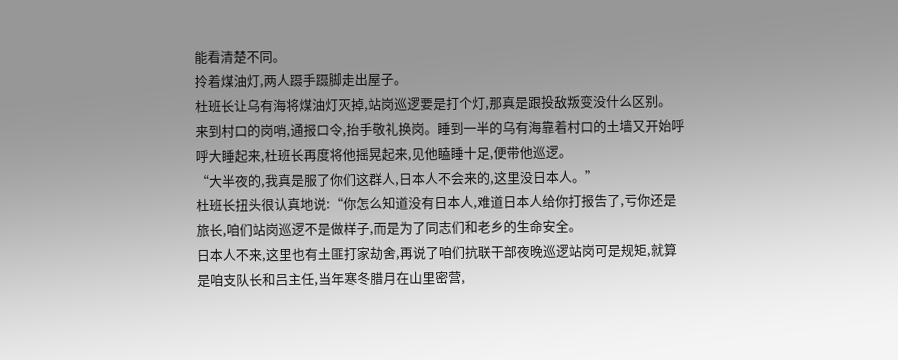能看清楚不同。
拎着煤油灯,两人蹑手蹑脚走出屋子。
杜班长让乌有海将煤油灯灭掉,站岗巡逻要是打个灯,那真是跟投敌叛变没什么区别。
来到村口的岗哨,通报口令,抬手敬礼换岗。睡到一半的乌有海靠着村口的土墙又开始呼呼大睡起来,杜班长再度将他摇晃起来,见他瞌睡十足,便带他巡逻。
“大半夜的,我真是服了你们这群人,日本人不会来的,这里没日本人。”
杜班长扭头很认真地说:“你怎么知道没有日本人,难道日本人给你打报告了,亏你还是旅长,咱们站岗巡逻不是做样子,而是为了同志们和老乡的生命安全。
日本人不来,这里也有土匪打家劫舍,再说了咱们抗联干部夜晚巡逻站岗可是规矩,就算是咱支队长和吕主任,当年寒冬腊月在山里密营,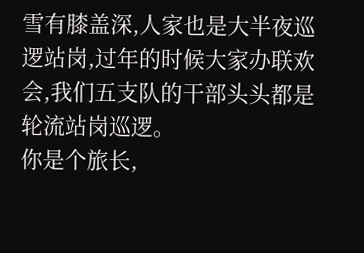雪有膝盖深,人家也是大半夜巡逻站岗,过年的时候大家办联欢会,我们五支队的干部头头都是轮流站岗巡逻。
你是个旅长,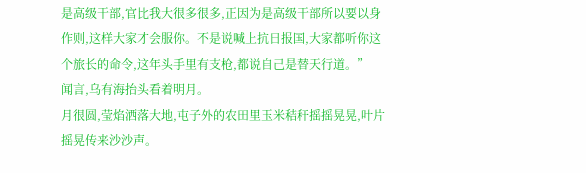是高级干部,官比我大很多很多,正因为是高级干部所以要以身作则,这样大家才会服你。不是说喊上抗日报国,大家都听你这个旅长的命令,这年头手里有支枪,都说自己是替天行道。”
闻言,乌有海抬头看着明月。
月很圆,莹焰洒落大地,屯子外的农田里玉米秸秆摇摇晃晃,叶片摇晃传来沙沙声。